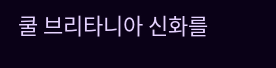쿨 브리타니아 신화를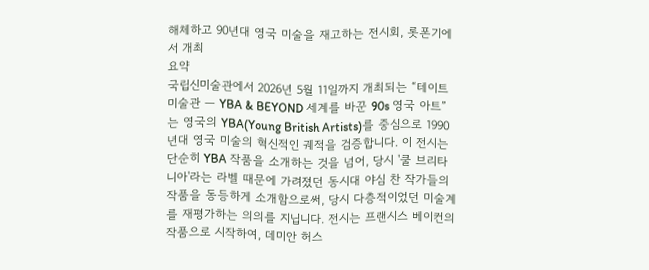해체하고 90년대 영국 미술을 재고하는 전시회, 롯폰기에서 개최
요약
국립신미술관에서 2026년 5월 11일까지 개최되는 “테이트 미술관 ― YBA & BEYOND 세계를 바꾼 90s 영국 아트”는 영국의 YBA(Young British Artists)를 중심으로 1990년대 영국 미술의 혁신적인 궤적을 검증합니다. 이 전시는 단순히 YBA 작품을 소개하는 것을 넘어, 당시 '쿨 브리타니아'라는 라벨 때문에 가려졌던 동시대 야심 찬 작가들의 작품을 동등하게 소개함으로써, 당시 다층적이었던 미술계를 재평가하는 의의를 지닙니다. 전시는 프랜시스 베이컨의 작품으로 시작하여, 데미안 허스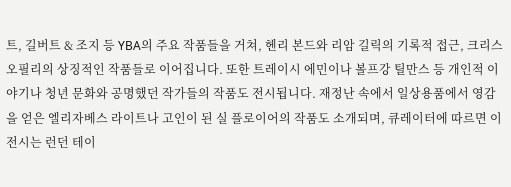트, 길버트 & 조지 등 YBA의 주요 작품들을 거쳐, 헨리 본드와 리암 길릭의 기록적 접근, 크리스 오필리의 상징적인 작품들로 이어집니다. 또한 트레이시 에민이나 볼프강 틸만스 등 개인적 이야기나 청년 문화와 공명했던 작가들의 작품도 전시됩니다. 재정난 속에서 일상용품에서 영감을 얻은 엘리자베스 라이트나 고인이 된 실 플로이어의 작품도 소개되며, 큐레이터에 따르면 이 전시는 런던 테이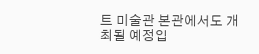트 미술관 본관에서도 개최될 예정입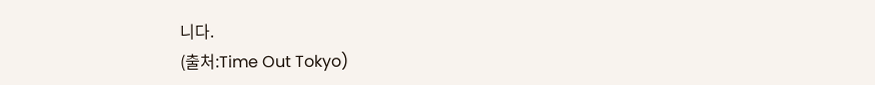니다.
(출처:Time Out Tokyo)